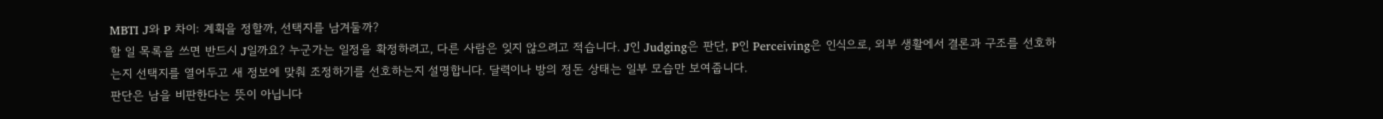MBTI J와 P 차이: 계획을 정할까, 선택지를 남겨둘까?
할 일 목록을 쓰면 반드시 J일까요? 누군가는 일정을 확정하려고, 다른 사람은 잊지 않으려고 적습니다. J인 Judging은 판단, P인 Perceiving은 인식으로, 외부 생활에서 결론과 구조를 선호하는지 선택지를 열어두고 새 정보에 맞춰 조정하기를 선호하는지 설명합니다. 달력이나 방의 정돈 상태는 일부 모습만 보여줍니다.
판단은 남을 비판한다는 뜻이 아닙니다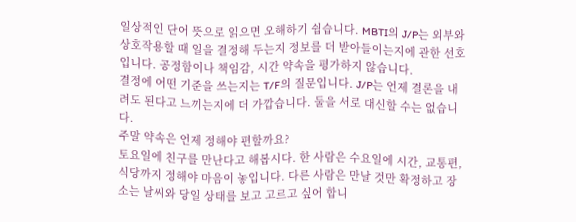일상적인 단어 뜻으로 읽으면 오해하기 쉽습니다. MBTI의 J/P는 외부와 상호작용할 때 일을 결정해 두는지 정보를 더 받아들이는지에 관한 선호입니다. 공정함이나 책임감, 시간 약속을 평가하지 않습니다.
결정에 어떤 기준을 쓰는지는 T/F의 질문입니다. J/P는 언제 결론을 내려도 된다고 느끼는지에 더 가깝습니다. 둘을 서로 대신할 수는 없습니다.
주말 약속은 언제 정해야 편할까요?
토요일에 친구를 만난다고 해봅시다. 한 사람은 수요일에 시간, 교통편, 식당까지 정해야 마음이 놓입니다. 다른 사람은 만날 것만 확정하고 장소는 날씨와 당일 상태를 보고 고르고 싶어 합니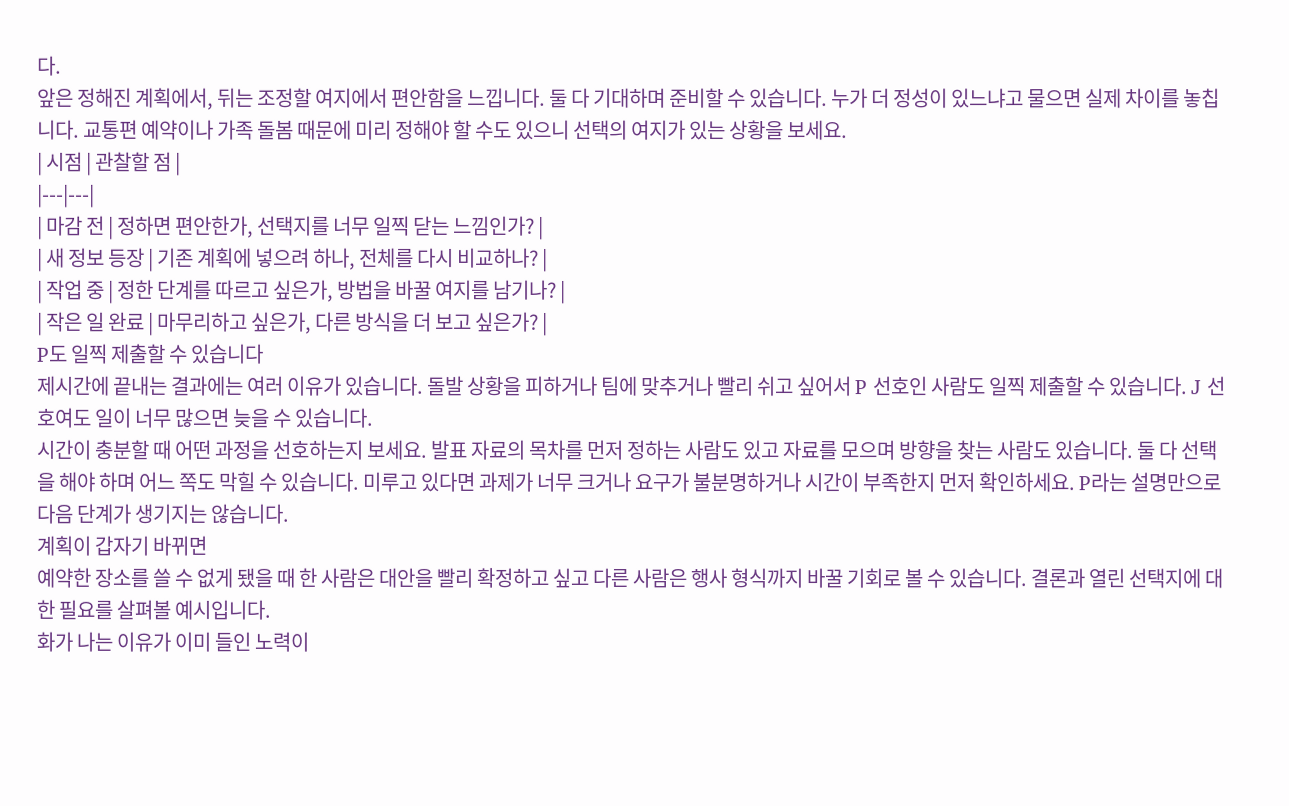다.
앞은 정해진 계획에서, 뒤는 조정할 여지에서 편안함을 느낍니다. 둘 다 기대하며 준비할 수 있습니다. 누가 더 정성이 있느냐고 물으면 실제 차이를 놓칩니다. 교통편 예약이나 가족 돌봄 때문에 미리 정해야 할 수도 있으니 선택의 여지가 있는 상황을 보세요.
| 시점 | 관찰할 점 |
|---|---|
| 마감 전 | 정하면 편안한가, 선택지를 너무 일찍 닫는 느낌인가? |
| 새 정보 등장 | 기존 계획에 넣으려 하나, 전체를 다시 비교하나? |
| 작업 중 | 정한 단계를 따르고 싶은가, 방법을 바꿀 여지를 남기나? |
| 작은 일 완료 | 마무리하고 싶은가, 다른 방식을 더 보고 싶은가? |
P도 일찍 제출할 수 있습니다
제시간에 끝내는 결과에는 여러 이유가 있습니다. 돌발 상황을 피하거나 팀에 맞추거나 빨리 쉬고 싶어서 P 선호인 사람도 일찍 제출할 수 있습니다. J 선호여도 일이 너무 많으면 늦을 수 있습니다.
시간이 충분할 때 어떤 과정을 선호하는지 보세요. 발표 자료의 목차를 먼저 정하는 사람도 있고 자료를 모으며 방향을 찾는 사람도 있습니다. 둘 다 선택을 해야 하며 어느 쪽도 막힐 수 있습니다. 미루고 있다면 과제가 너무 크거나 요구가 불분명하거나 시간이 부족한지 먼저 확인하세요. P라는 설명만으로 다음 단계가 생기지는 않습니다.
계획이 갑자기 바뀌면
예약한 장소를 쓸 수 없게 됐을 때 한 사람은 대안을 빨리 확정하고 싶고 다른 사람은 행사 형식까지 바꿀 기회로 볼 수 있습니다. 결론과 열린 선택지에 대한 필요를 살펴볼 예시입니다.
화가 나는 이유가 이미 들인 노력이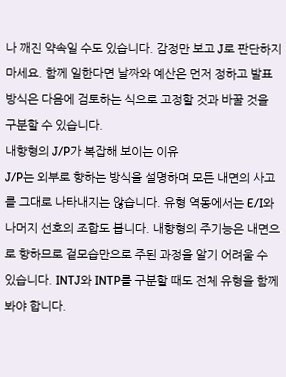나 깨진 약속일 수도 있습니다. 감정만 보고 J로 판단하지 마세요. 함께 일한다면 날짜와 예산은 먼저 정하고 발표 방식은 다음에 검토하는 식으로 고정할 것과 바꿀 것을 구분할 수 있습니다.
내향형의 J/P가 복잡해 보이는 이유
J/P는 외부로 향하는 방식을 설명하며 모든 내면의 사고를 그대로 나타내지는 않습니다. 유형 역동에서는 E/I와 나머지 선호의 조합도 봅니다. 내향형의 주기능은 내면으로 향하므로 겉모습만으로 주된 과정을 알기 어려울 수 있습니다. INTJ와 INTP를 구분할 때도 전체 유형을 함께 봐야 합니다.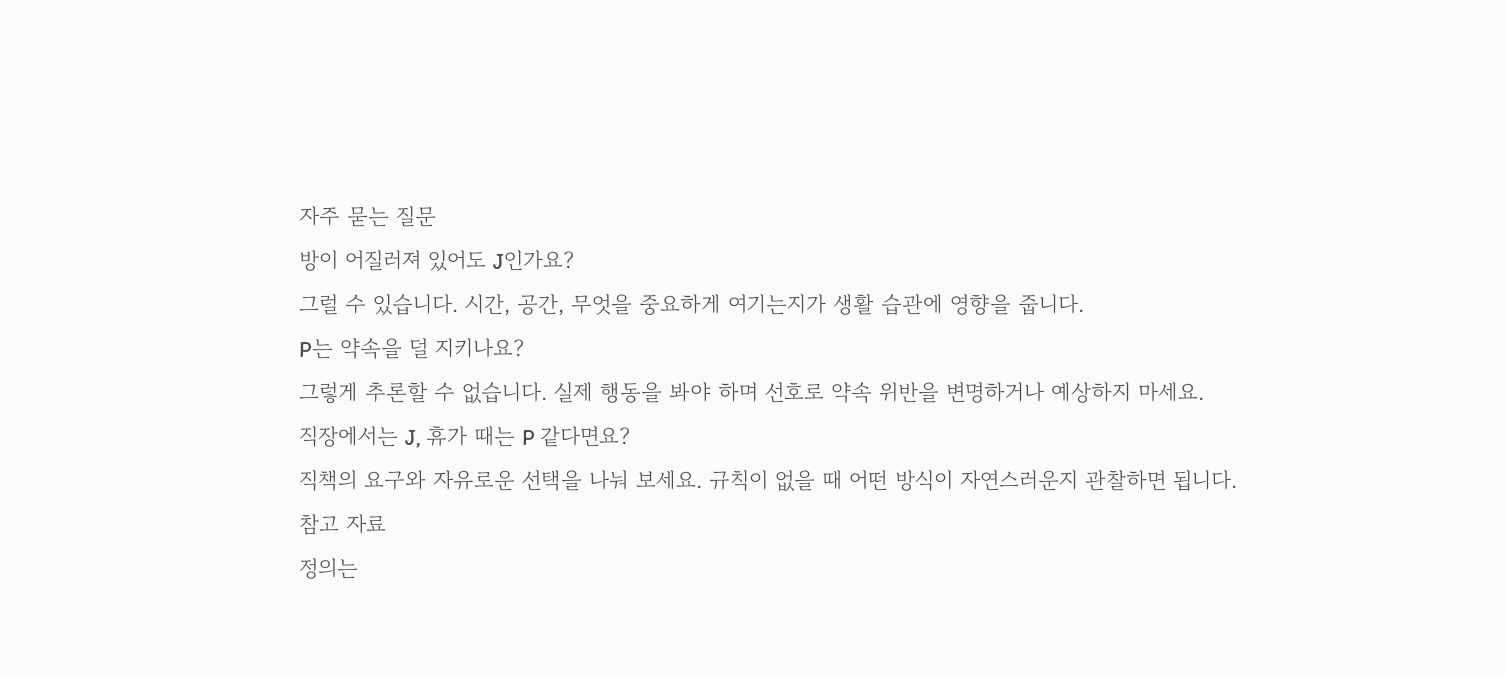자주 묻는 질문
방이 어질러져 있어도 J인가요?
그럴 수 있습니다. 시간, 공간, 무엇을 중요하게 여기는지가 생활 습관에 영향을 줍니다.
P는 약속을 덜 지키나요?
그렇게 추론할 수 없습니다. 실제 행동을 봐야 하며 선호로 약속 위반을 변명하거나 예상하지 마세요.
직장에서는 J, 휴가 때는 P 같다면요?
직책의 요구와 자유로운 선택을 나눠 보세요. 규칙이 없을 때 어떤 방식이 자연스러운지 관찰하면 됩니다.
참고 자료
정의는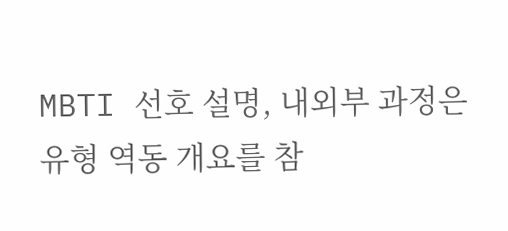MBTI 선호 설명, 내외부 과정은 유형 역동 개요를 참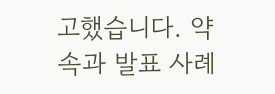고했습니다. 약속과 발표 사례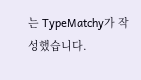는 TypeMatchy가 작성했습니다.